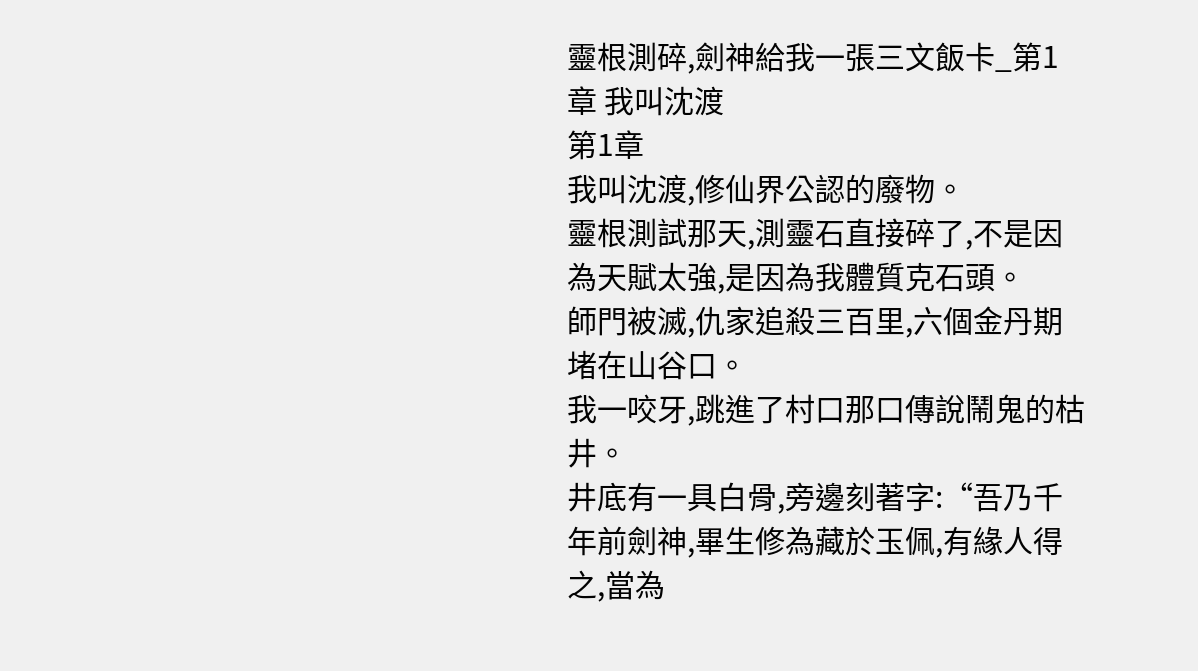靈根測碎,劍神給我一張三文飯卡_第1章 我叫沈渡
第1章
我叫沈渡,修仙界公認的廢物。
靈根測試那天,測靈石直接碎了,不是因為天賦太強,是因為我體質克石頭。
師門被滅,仇家追殺三百里,六個金丹期堵在山谷口。
我一咬牙,跳進了村口那口傳說鬧鬼的枯井。
井底有一具白骨,旁邊刻著字:“吾乃千年前劍神,畢生修為藏於玉佩,有緣人得之,當為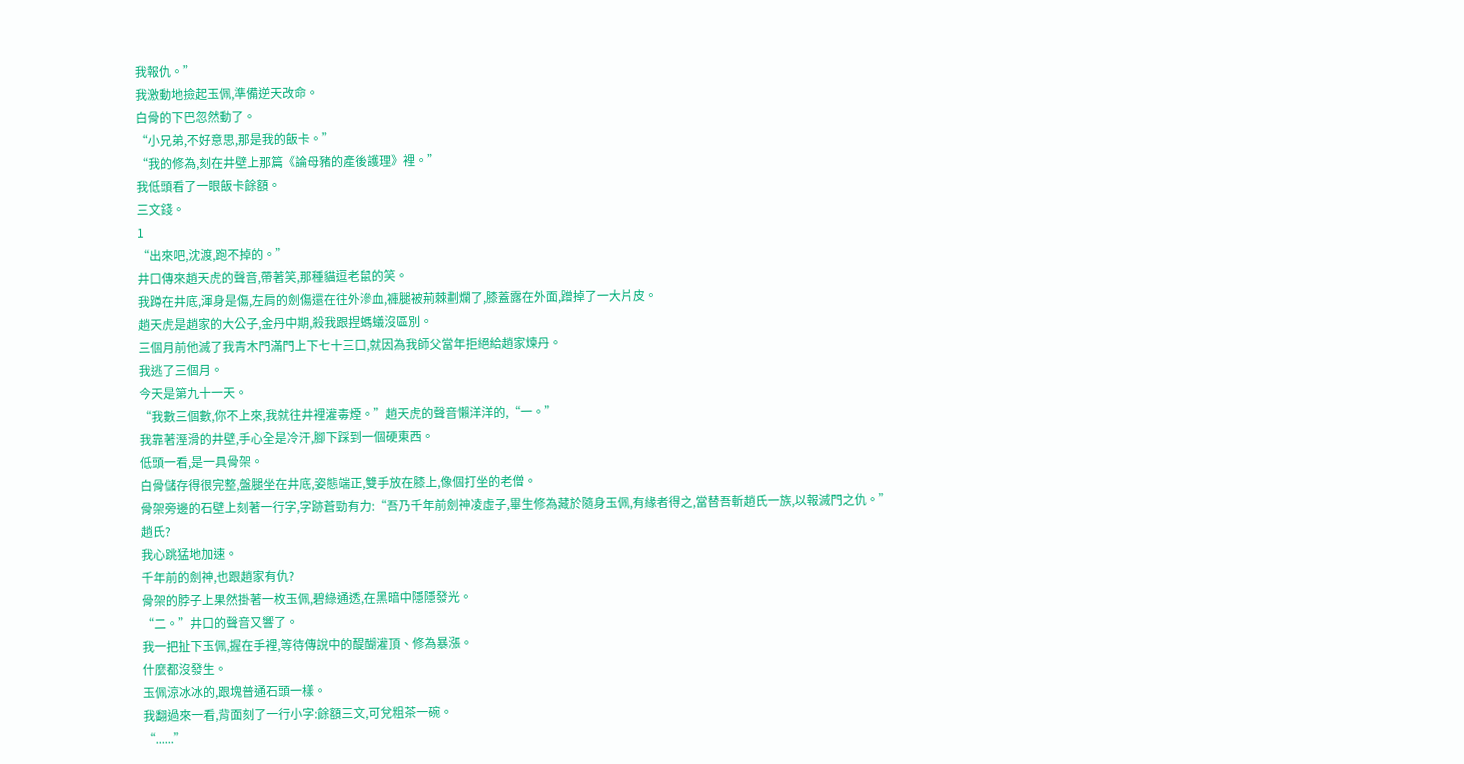我報仇。”
我激動地撿起玉佩,準備逆天改命。
白骨的下巴忽然動了。
“小兄弟,不好意思,那是我的飯卡。”
“我的修為,刻在井壁上那篇《論母豬的產後護理》裡。”
我低頭看了一眼飯卡餘額。
三文錢。
1
“出來吧,沈渡,跑不掉的。”
井口傳來趙天虎的聲音,帶著笑,那種貓逗老鼠的笑。
我蹲在井底,渾身是傷,左肩的劍傷還在往外滲血,褲腿被荊棘劃爛了,膝蓋露在外面,蹭掉了一大片皮。
趙天虎是趙家的大公子,金丹中期,殺我跟捏螞蟻沒區別。
三個月前他滅了我青木門滿門上下七十三口,就因為我師父當年拒絕給趙家煉丹。
我逃了三個月。
今天是第九十一天。
“我數三個數,你不上來,我就往井裡灌毒煙。”趙天虎的聲音懶洋洋的,“一。”
我靠著溼滑的井壁,手心全是冷汗,腳下踩到一個硬東西。
低頭一看,是一具骨架。
白骨儲存得很完整,盤腿坐在井底,姿態端正,雙手放在膝上,像個打坐的老僧。
骨架旁邊的石壁上刻著一行字,字跡蒼勁有力:“吾乃千年前劍神凌虛子,畢生修為藏於隨身玉佩,有緣者得之,當替吾斬趙氏一族,以報滅門之仇。”
趙氏?
我心跳猛地加速。
千年前的劍神,也跟趙家有仇?
骨架的脖子上果然掛著一枚玉佩,碧綠通透,在黑暗中隱隱發光。
“二。”井口的聲音又響了。
我一把扯下玉佩,握在手裡,等待傳說中的醍醐灌頂、修為暴漲。
什麼都沒發生。
玉佩涼冰冰的,跟塊普通石頭一樣。
我翻過來一看,背面刻了一行小字:餘額三文,可兌粗茶一碗。
“......”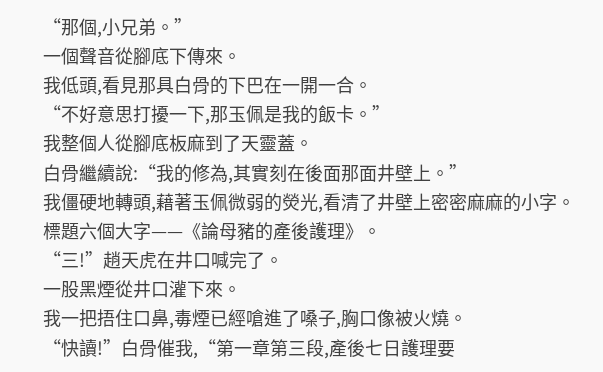“那個,小兄弟。”
一個聲音從腳底下傳來。
我低頭,看見那具白骨的下巴在一開一合。
“不好意思打擾一下,那玉佩是我的飯卡。”
我整個人從腳底板麻到了天靈蓋。
白骨繼續說:“我的修為,其實刻在後面那面井壁上。”
我僵硬地轉頭,藉著玉佩微弱的熒光,看清了井壁上密密麻麻的小字。
標題六個大字——《論母豬的產後護理》。
“三!”趙天虎在井口喊完了。
一股黑煙從井口灌下來。
我一把捂住口鼻,毒煙已經嗆進了嗓子,胸口像被火燒。
“快讀!”白骨催我,“第一章第三段,產後七日護理要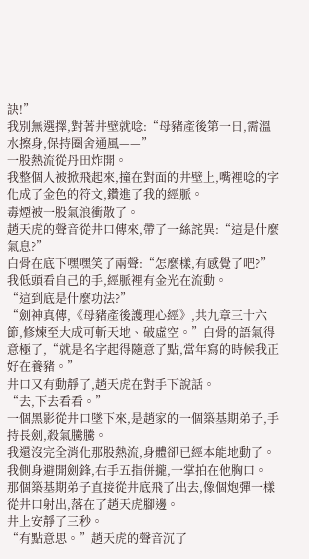訣!”
我別無選擇,對著井壁就唸:“母豬產後第一日,需溫水擦身,保持圈舍通風——”
一股熱流從丹田炸開。
我整個人被掀飛起來,撞在對面的井壁上,嘴裡唸的字化成了金色的符文,鑽進了我的經脈。
毒煙被一股氣浪衝散了。
趙天虎的聲音從井口傳來,帶了一絲詫異:“這是什麼氣息?”
白骨在底下嘿嘿笑了兩聲:“怎麼樣,有感覺了吧?”
我低頭看自己的手,經脈裡有金光在流動。
“這到底是什麼功法?”
“劍神真傳,《母豬產後護理心經》,共九章三十六節,修煉至大成可斬天地、破虛空。”白骨的語氣得意極了,“就是名字起得隨意了點,當年寫的時候我正好在養豬。”
井口又有動靜了,趙天虎在對手下說話。
“去,下去看看。”
一個黑影從井口墜下來,是趙家的一個築基期弟子,手持長劍,殺氣騰騰。
我還沒完全消化那股熱流,身體卻已經本能地動了。
我側身避開劍鋒,右手五指併攏,一掌拍在他胸口。
那個築基期弟子直接從井底飛了出去,像個炮彈一樣從井口射出,落在了趙天虎腳邊。
井上安靜了三秒。
“有點意思。”趙天虎的聲音沉了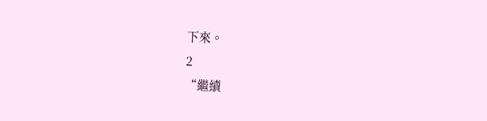下來。
2
“繼續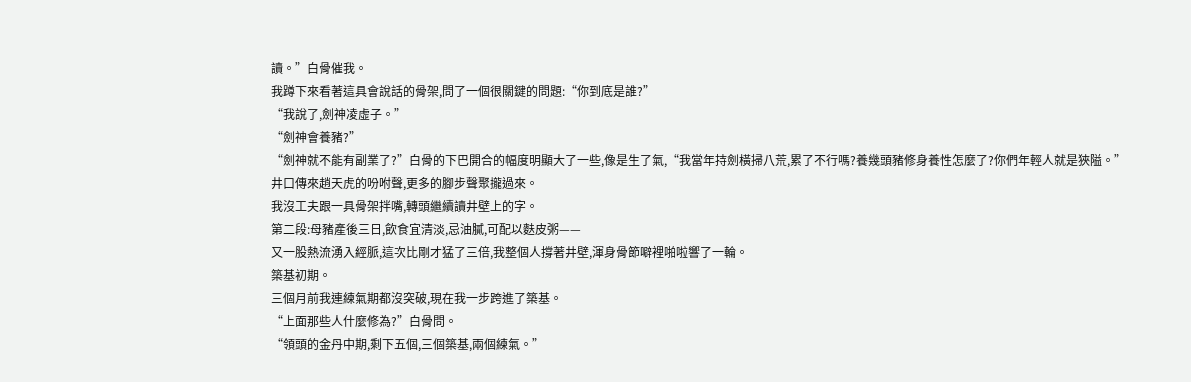讀。”白骨催我。
我蹲下來看著這具會說話的骨架,問了一個很關鍵的問題:“你到底是誰?”
“我說了,劍神凌虛子。”
“劍神會養豬?”
“劍神就不能有副業了?”白骨的下巴開合的幅度明顯大了一些,像是生了氣,“我當年持劍橫掃八荒,累了不行嗎?養幾頭豬修身養性怎麼了?你們年輕人就是狹隘。”
井口傳來趙天虎的吩咐聲,更多的腳步聲聚攏過來。
我沒工夫跟一具骨架拌嘴,轉頭繼續讀井壁上的字。
第二段:母豬產後三日,飲食宜清淡,忌油膩,可配以麩皮粥——
又一股熱流湧入經脈,這次比剛才猛了三倍,我整個人撐著井壁,渾身骨節噼裡啪啦響了一輪。
築基初期。
三個月前我連練氣期都沒突破,現在我一步跨進了築基。
“上面那些人什麼修為?”白骨問。
“領頭的金丹中期,剩下五個,三個築基,兩個練氣。”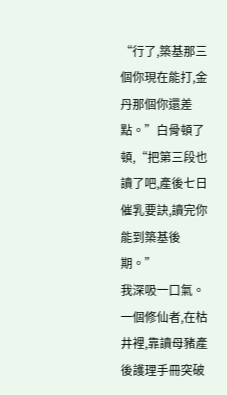“行了,築基那三個你現在能打,金丹那個你還差點。”白骨頓了頓,“把第三段也讀了吧,產後七日催乳要訣,讀完你能到築基後期。”
我深吸一口氣。
一個修仙者,在枯井裡,靠讀母豬產後護理手冊突破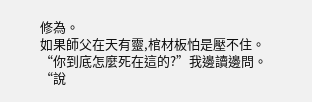修為。
如果師父在天有靈,棺材板怕是壓不住。
“你到底怎麼死在這的?”我邊讀邊問。
“說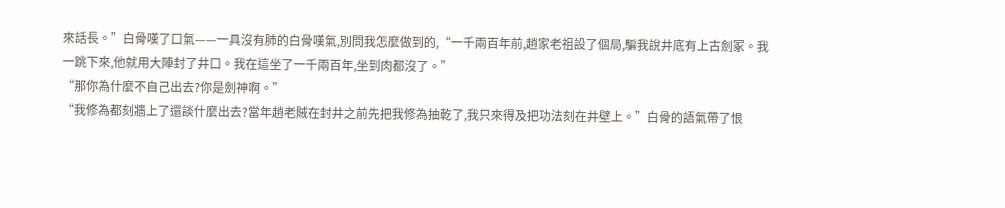來話長。”白骨嘆了口氣——一具沒有肺的白骨嘆氣,別問我怎麼做到的,“一千兩百年前,趙家老祖設了個局,騙我說井底有上古劍冢。我一跳下來,他就用大陣封了井口。我在這坐了一千兩百年,坐到肉都沒了。”
“那你為什麼不自己出去?你是劍神啊。”
“我修為都刻牆上了還談什麼出去?當年趙老賊在封井之前先把我修為抽乾了,我只來得及把功法刻在井壁上。”白骨的語氣帶了恨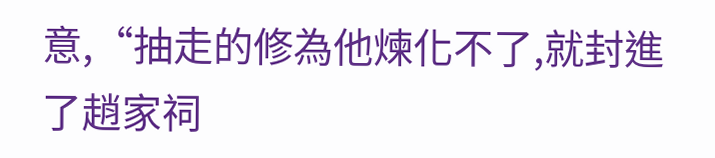意,“抽走的修為他煉化不了,就封進了趙家祠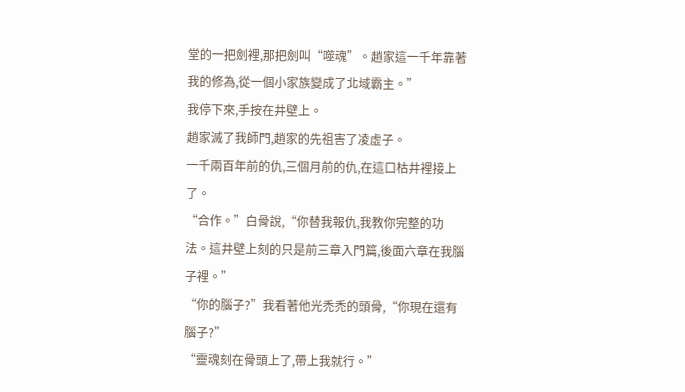堂的一把劍裡,那把劍叫“噬魂”。趙家這一千年靠著我的修為,從一個小家族變成了北域霸主。”
我停下來,手按在井壁上。
趙家滅了我師門,趙家的先祖害了凌虛子。
一千兩百年前的仇,三個月前的仇,在這口枯井裡接上了。
“合作。”白骨說,“你替我報仇,我教你完整的功法。這井壁上刻的只是前三章入門篇,後面六章在我腦子裡。”
“你的腦子?”我看著他光禿禿的頭骨,“你現在還有腦子?”
“靈魂刻在骨頭上了,帶上我就行。”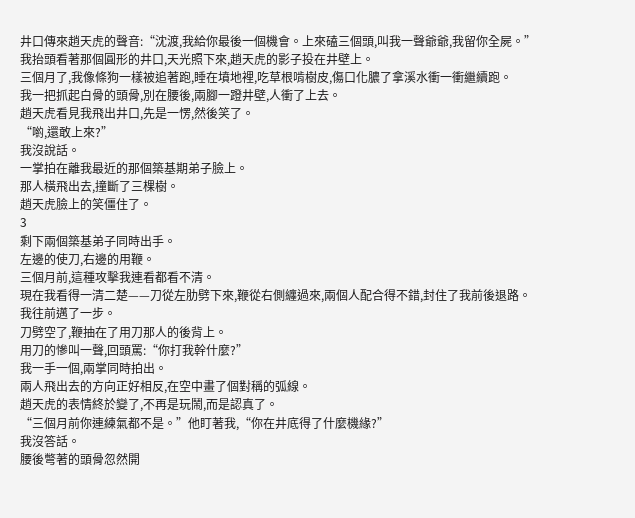井口傳來趙天虎的聲音:“沈渡,我給你最後一個機會。上來磕三個頭,叫我一聲爺爺,我留你全屍。”
我抬頭看著那個圓形的井口,天光照下來,趙天虎的影子投在井壁上。
三個月了,我像條狗一樣被追著跑,睡在墳地裡,吃草根啃樹皮,傷口化膿了拿溪水衝一衝繼續跑。
我一把抓起白骨的頭骨,別在腰後,兩腳一蹬井壁,人衝了上去。
趙天虎看見我飛出井口,先是一愣,然後笑了。
“喲,還敢上來?”
我沒說話。
一掌拍在離我最近的那個築基期弟子臉上。
那人橫飛出去,撞斷了三棵樹。
趙天虎臉上的笑僵住了。
3
剩下兩個築基弟子同時出手。
左邊的使刀,右邊的用鞭。
三個月前,這種攻擊我連看都看不清。
現在我看得一清二楚——刀從左肋劈下來,鞭從右側纏過來,兩個人配合得不錯,封住了我前後退路。
我往前邁了一步。
刀劈空了,鞭抽在了用刀那人的後背上。
用刀的慘叫一聲,回頭罵:“你打我幹什麼?”
我一手一個,兩掌同時拍出。
兩人飛出去的方向正好相反,在空中畫了個對稱的弧線。
趙天虎的表情終於變了,不再是玩鬧,而是認真了。
“三個月前你連練氣都不是。”他盯著我,“你在井底得了什麼機緣?”
我沒答話。
腰後彆著的頭骨忽然開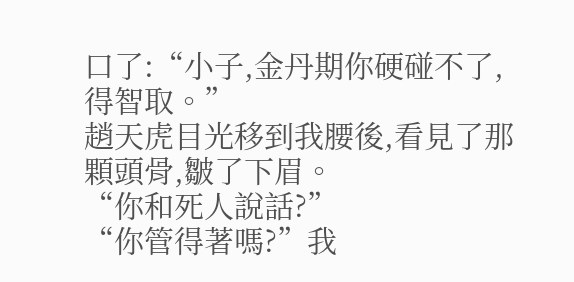口了:“小子,金丹期你硬碰不了,得智取。”
趙天虎目光移到我腰後,看見了那顆頭骨,皺了下眉。
“你和死人說話?”
“你管得著嗎?”我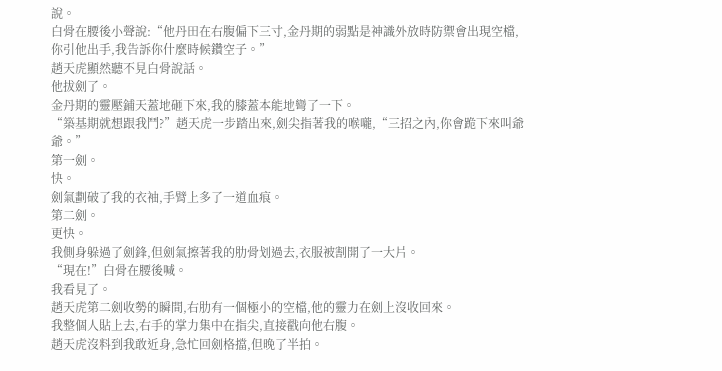說。
白骨在腰後小聲說:“他丹田在右腹偏下三寸,金丹期的弱點是神識外放時防禦會出現空檔,你引他出手,我告訴你什麼時候鑽空子。”
趙天虎顯然聽不見白骨說話。
他拔劍了。
金丹期的靈壓鋪天蓋地砸下來,我的膝蓋本能地彎了一下。
“築基期就想跟我鬥?”趙天虎一步踏出來,劍尖指著我的喉嚨,“三招之內,你會跪下來叫爺爺。”
第一劍。
快。
劍氣劃破了我的衣袖,手臂上多了一道血痕。
第二劍。
更快。
我側身躲過了劍鋒,但劍氣擦著我的肋骨划過去,衣服被割開了一大片。
“現在!”白骨在腰後喊。
我看見了。
趙天虎第二劍收勢的瞬間,右肋有一個極小的空檔,他的靈力在劍上沒收回來。
我整個人貼上去,右手的掌力集中在指尖,直接戳向他右腹。
趙天虎沒料到我敢近身,急忙回劍格擋,但晚了半拍。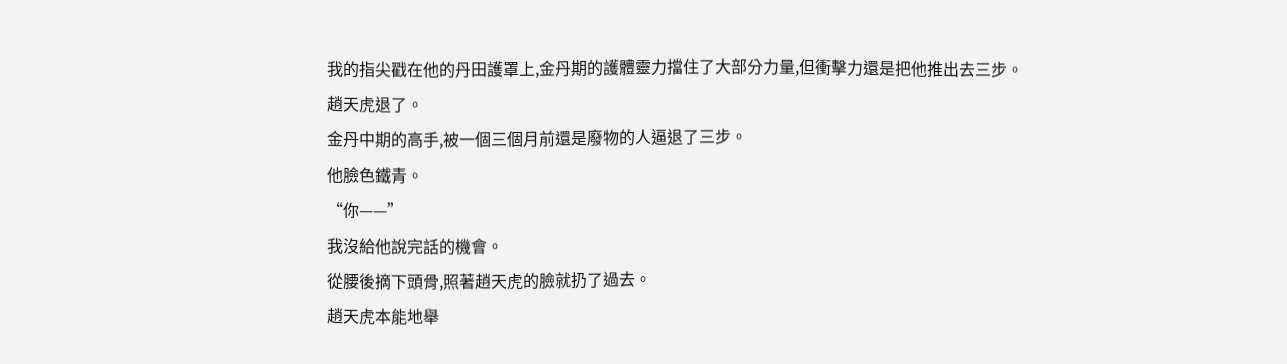我的指尖戳在他的丹田護罩上,金丹期的護體靈力擋住了大部分力量,但衝擊力還是把他推出去三步。
趙天虎退了。
金丹中期的高手,被一個三個月前還是廢物的人逼退了三步。
他臉色鐵青。
“你——”
我沒給他說完話的機會。
從腰後摘下頭骨,照著趙天虎的臉就扔了過去。
趙天虎本能地舉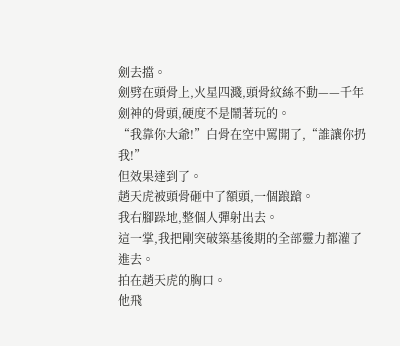劍去擋。
劍劈在頭骨上,火星四濺,頭骨紋絲不動——千年劍神的骨頭,硬度不是鬧著玩的。
“我靠你大爺!”白骨在空中罵開了,“誰讓你扔我!”
但效果達到了。
趙天虎被頭骨砸中了額頭,一個踉蹌。
我右腳跺地,整個人彈射出去。
這一掌,我把剛突破築基後期的全部靈力都灌了進去。
拍在趙天虎的胸口。
他飛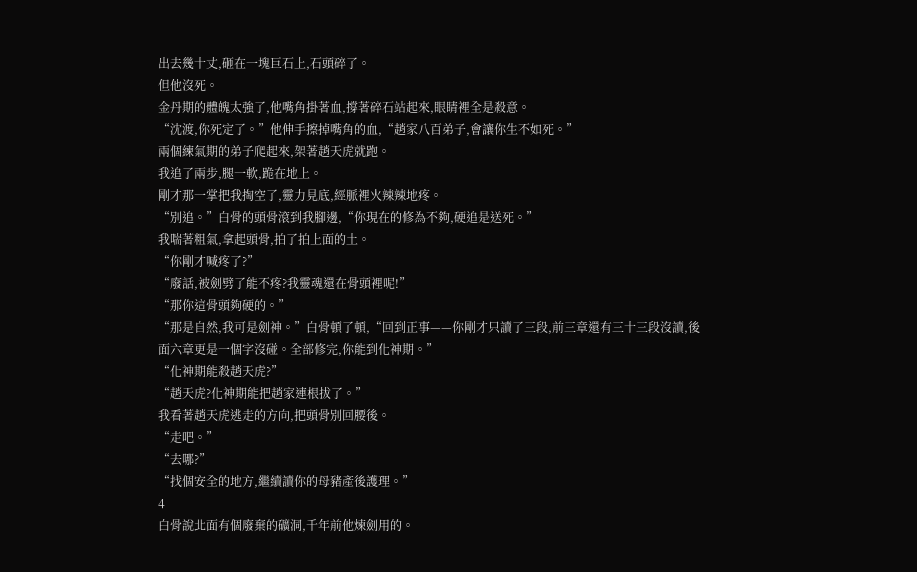出去幾十丈,砸在一塊巨石上,石頭碎了。
但他沒死。
金丹期的體魄太強了,他嘴角掛著血,撐著碎石站起來,眼睛裡全是殺意。
“沈渡,你死定了。”他伸手擦掉嘴角的血,“趙家八百弟子,會讓你生不如死。”
兩個練氣期的弟子爬起來,架著趙天虎就跑。
我追了兩步,腿一軟,跪在地上。
剛才那一掌把我掏空了,靈力見底,經脈裡火辣辣地疼。
“別追。”白骨的頭骨滾到我腳邊,“你現在的修為不夠,硬追是送死。”
我喘著粗氣,拿起頭骨,拍了拍上面的土。
“你剛才喊疼了?”
“廢話,被劍劈了能不疼?我靈魂還在骨頭裡呢!”
“那你這骨頭夠硬的。”
“那是自然,我可是劍神。”白骨頓了頓,“回到正事——你剛才只讀了三段,前三章還有三十三段沒讀,後面六章更是一個字沒碰。全部修完,你能到化神期。”
“化神期能殺趙天虎?”
“趙天虎?化神期能把趙家連根拔了。”
我看著趙天虎逃走的方向,把頭骨別回腰後。
“走吧。”
“去哪?”
“找個安全的地方,繼續讀你的母豬產後護理。”
4
白骨說北面有個廢棄的礦洞,千年前他煉劍用的。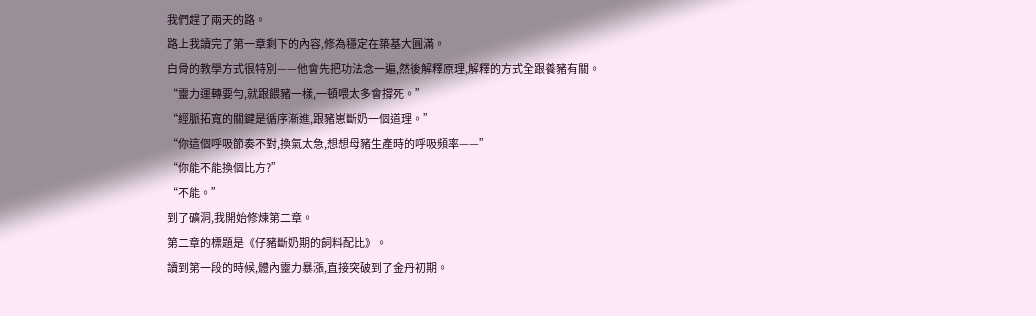我們趕了兩天的路。
路上我讀完了第一章剩下的內容,修為穩定在築基大圓滿。
白骨的教學方式很特別——他會先把功法念一遍,然後解釋原理,解釋的方式全跟養豬有關。
“靈力運轉要勻,就跟餵豬一樣,一頓喂太多會撐死。”
“經脈拓寬的關鍵是循序漸進,跟豬崽斷奶一個道理。”
“你這個呼吸節奏不對,換氣太急,想想母豬生產時的呼吸頻率——”
“你能不能換個比方?”
“不能。”
到了礦洞,我開始修煉第二章。
第二章的標題是《仔豬斷奶期的飼料配比》。
讀到第一段的時候,體內靈力暴漲,直接突破到了金丹初期。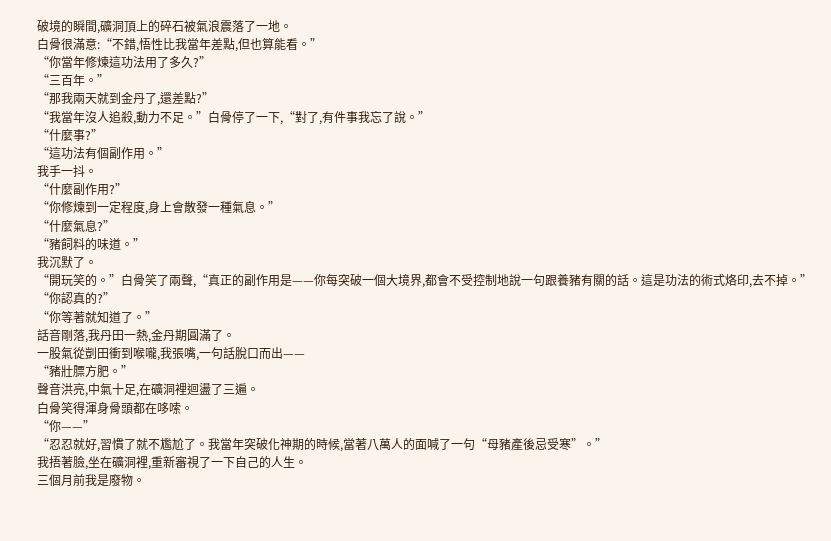破境的瞬間,礦洞頂上的碎石被氣浪震落了一地。
白骨很滿意:“不錯,悟性比我當年差點,但也算能看。”
“你當年修煉這功法用了多久?”
“三百年。”
“那我兩天就到金丹了,還差點?”
“我當年沒人追殺,動力不足。”白骨停了一下,“對了,有件事我忘了說。”
“什麼事?”
“這功法有個副作用。”
我手一抖。
“什麼副作用?”
“你修煉到一定程度,身上會散發一種氣息。”
“什麼氣息?”
“豬飼料的味道。”
我沉默了。
“開玩笑的。”白骨笑了兩聲,“真正的副作用是——你每突破一個大境界,都會不受控制地說一句跟養豬有關的話。這是功法的術式烙印,去不掉。”
“你認真的?”
“你等著就知道了。”
話音剛落,我丹田一熱,金丹期圓滿了。
一股氣從剴田衝到喉嚨,我張嘴,一句話脫口而出——
“豬壯膘方肥。”
聲音洪亮,中氣十足,在礦洞裡迴盪了三遍。
白骨笑得渾身骨頭都在哆嗦。
“你——”
“忍忍就好,習慣了就不尷尬了。我當年突破化神期的時候,當著八萬人的面喊了一句“母豬產後忌受寒”。”
我捂著臉,坐在礦洞裡,重新審視了一下自己的人生。
三個月前我是廢物。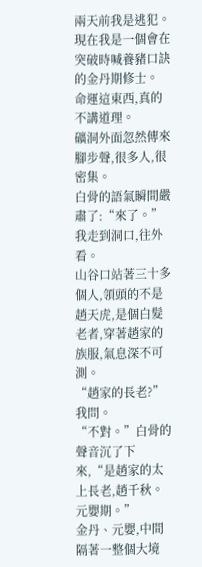兩天前我是逃犯。
現在我是一個會在突破時喊養豬口訣的金丹期修士。
命運這東西,真的不講道理。
礦洞外面忽然傳來腳步聲,很多人,很密集。
白骨的語氣瞬間嚴肅了:“來了。”
我走到洞口,往外看。
山谷口站著三十多個人,領頭的不是趙天虎,是個白髮老者,穿著趙家的族服,氣息深不可測。
“趙家的長老?”我問。
“不對。”白骨的聲音沉了下來,“是趙家的太上長老,趙千秋。元嬰期。”
金丹、元嬰,中間隔著一整個大境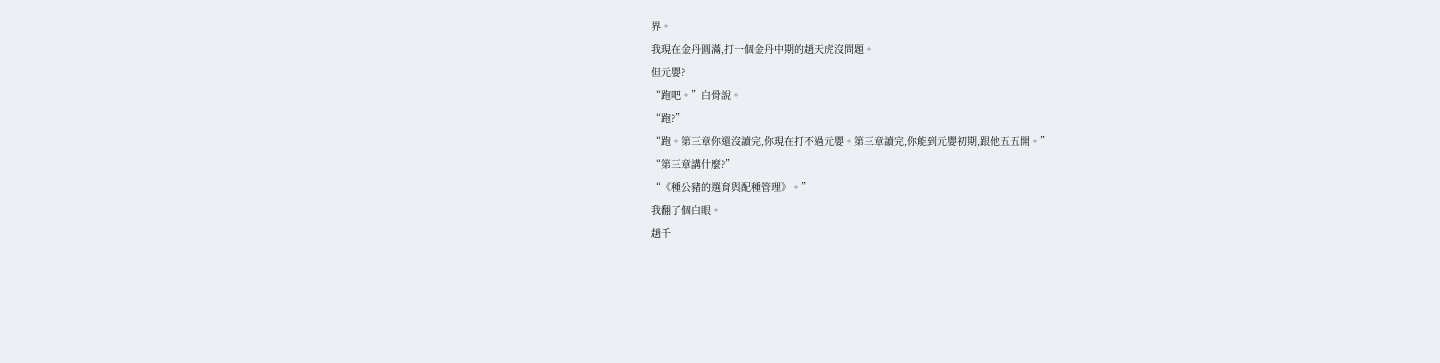界。
我現在金丹圓滿,打一個金丹中期的趙天虎沒問題。
但元嬰?
“跑吧。”白骨說。
“跑?”
“跑。第三章你還沒讀完,你現在打不過元嬰。第三章讀完,你能到元嬰初期,跟他五五開。”
“第三章講什麼?”
“《種公豬的選育與配種管理》。”
我翻了個白眼。
趙千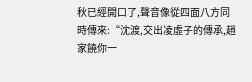秋已經開口了,聲音像從四面八方同時傳來:“沈渡,交出凌虛子的傳承,趙家饒你一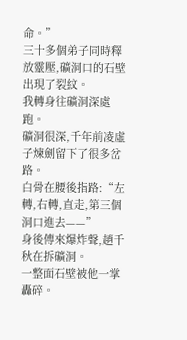命。”
三十多個弟子同時釋放靈壓,礦洞口的石壁出現了裂紋。
我轉身往礦洞深處跑。
礦洞很深,千年前凌虛子煉劍留下了很多岔路。
白骨在腰後指路:“左轉,右轉,直走,第三個洞口進去——”
身後傳來爆炸聲,趙千秋在拆礦洞。
一整面石壁被他一掌轟碎。